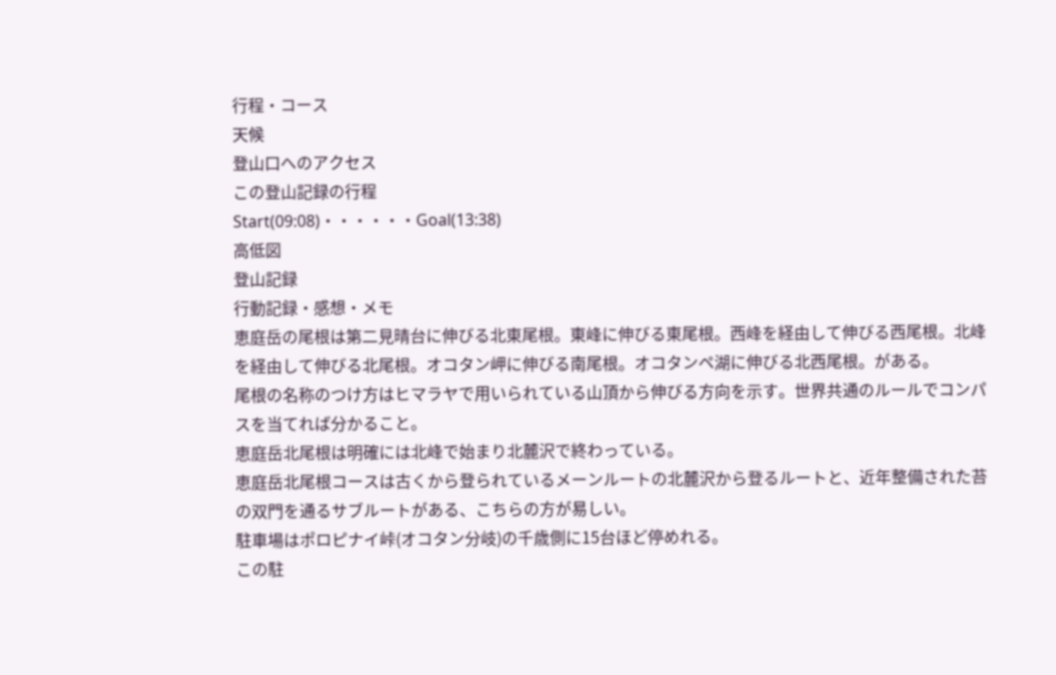行程・コース
天候
登山口へのアクセス
この登山記録の行程
Start(09:08)・・・・・・Goal(13:38)
高低図
登山記録
行動記録・感想・メモ
恵庭岳の尾根は第二見晴台に伸びる北東尾根。東峰に伸びる東尾根。西峰を経由して伸びる西尾根。北峰を経由して伸びる北尾根。オコタン岬に伸びる南尾根。オコタンペ湖に伸びる北西尾根。がある。
尾根の名称のつけ方はヒマラヤで用いられている山頂から伸びる方向を示す。世界共通のルールでコンパスを当てれば分かること。
恵庭岳北尾根は明確には北峰で始まり北麓沢で終わっている。
恵庭岳北尾根コースは古くから登られているメーンルートの北麓沢から登るルートと、近年整備された苔の双門を通るサブルートがある、こちらの方が易しい。
駐車場はポロピナイ峠(オコタン分岐)の千歳側に15台ほど停めれる。
この駐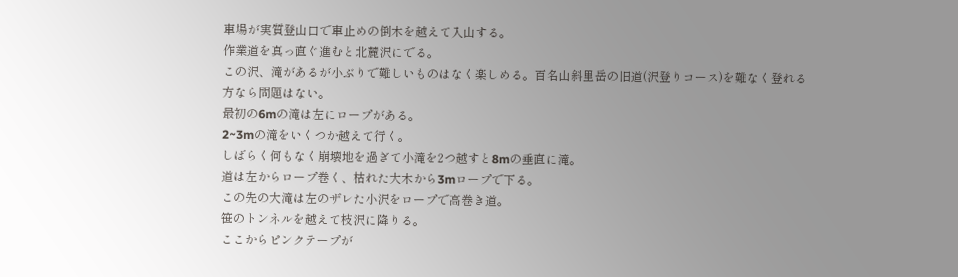車場が実質登山口で車止めの倒木を越えて入山する。
作業道を真っ直ぐ進むと北麓沢にでる。
この沢、滝があるが小ぶりで難しいものはなく楽しめる。百名山斜里岳の旧道(沢登りコース)を難なく登れる方なら問題はない。
最初の6mの滝は左にロープがある。
2~3mの滝をいくつか越えて行く。
しばらく何もなく崩壊地を過ぎて小滝を2つ越すと8mの垂直に滝。
道は左からロープ巻く、枯れた大木から3mロープで下る。
この先の大滝は左のザレた小沢をロープで高巻き道。
笹のトンネルを越えて枝沢に降りる。
ここからピンクテープが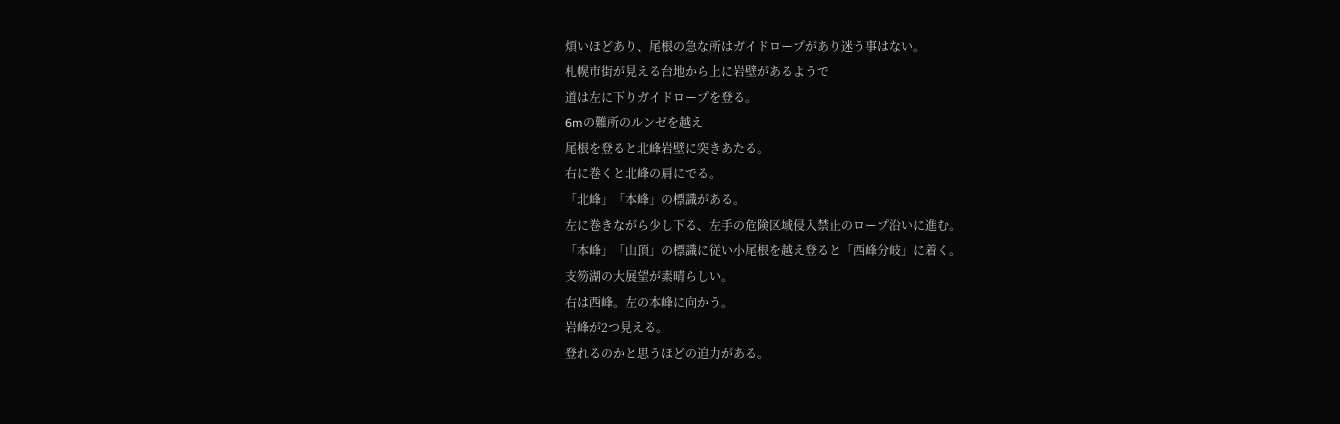煩いほどあり、尾根の急な所はガイドロープがあり迷う事はない。
札幌市街が見える台地から上に岩壁があるようで
道は左に下りガイドロープを登る。
6mの難所のルンゼを越え
尾根を登ると北峰岩壁に突きあたる。
右に巻くと北峰の肩にでる。
「北峰」「本峰」の標識がある。
左に巻きながら少し下る、左手の危険区域侵入禁止のロープ沿いに進む。
「本峰」「山頂」の標識に従い小尾根を越え登ると「西峰分岐」に着く。
支笏湖の大展望が素晴らしい。
右は西峰。左の本峰に向かう。
岩峰が2つ見える。
登れるのかと思うほどの迫力がある。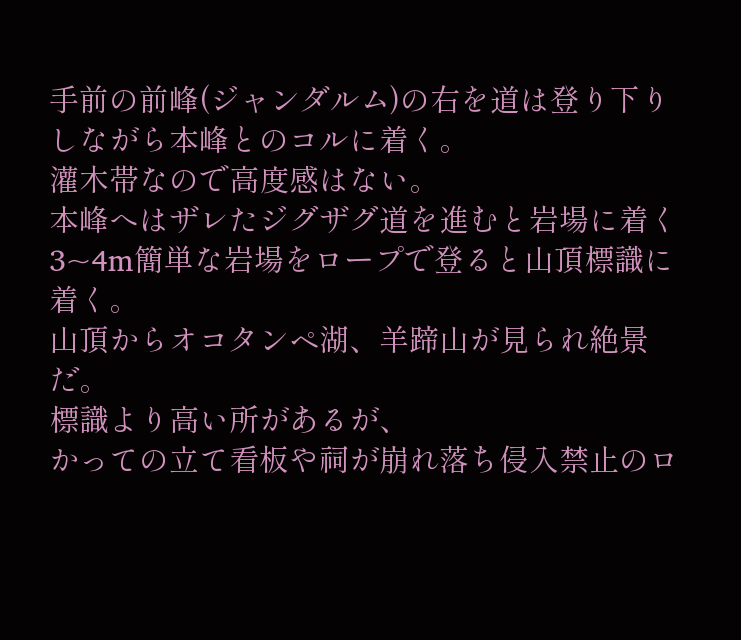手前の前峰(ジャンダルム)の右を道は登り下りしながら本峰とのコルに着く。
灌木帯なので高度感はない。
本峰へはザレたジグザグ道を進むと岩場に着く
3~4m簡単な岩場をロープで登ると山頂標識に着く。
山頂からオコタンペ湖、羊蹄山が見られ絶景だ。
標識より高い所があるが、
かっての立て看板や祠が崩れ落ち侵入禁止のロ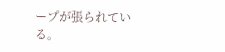ープが張られている。